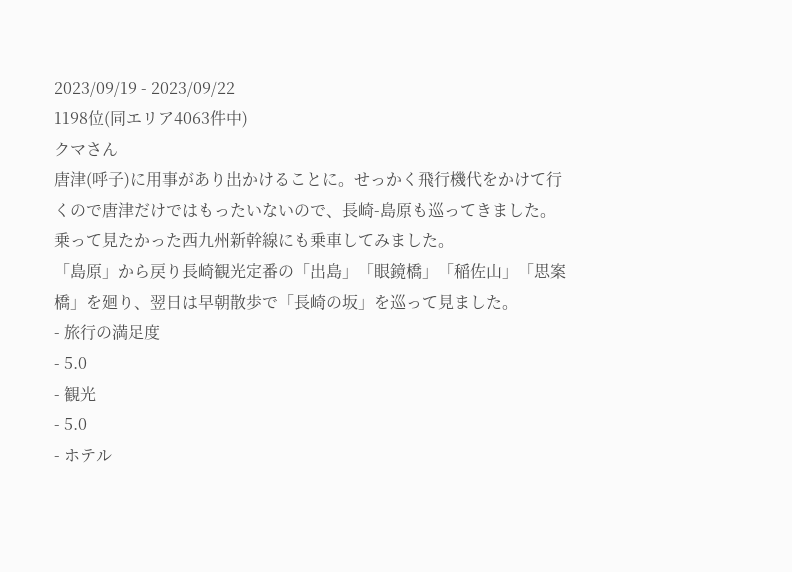2023/09/19 - 2023/09/22
1198位(同エリア4063件中)
クマさん
唐津(呼子)に用事があり出かけることに。せっかく飛行機代をかけて行くので唐津だけではもったいないので、長崎-島原も巡ってきました。乗って見たかった西九州新幹線にも乗車してみました。
「島原」から戻り長崎観光定番の「出島」「眼鏡橋」「稲佐山」「思案橋」を廻り、翌日は早朝散歩で「長崎の坂」を巡って見ました。
- 旅行の満足度
- 5.0
- 観光
- 5.0
- ホテル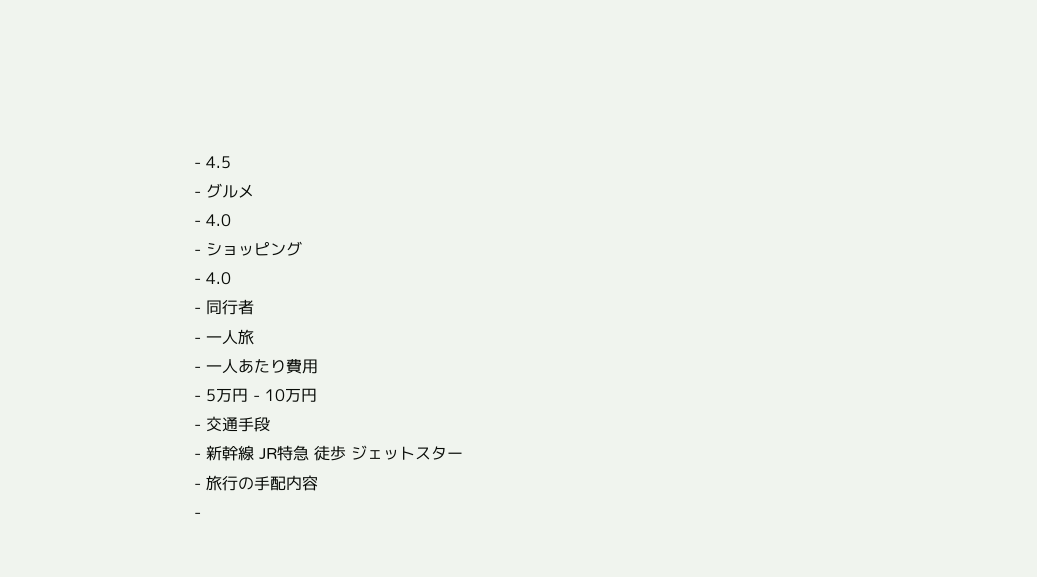- 4.5
- グルメ
- 4.0
- ショッピング
- 4.0
- 同行者
- 一人旅
- 一人あたり費用
- 5万円 - 10万円
- 交通手段
- 新幹線 JR特急 徒歩 ジェットスター
- 旅行の手配内容
-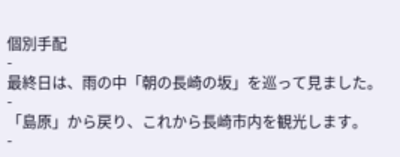個別手配
-
最終日は、雨の中「朝の長崎の坂」を巡って見ました。
-
「島原」から戻り、これから長崎市内を観光します。
-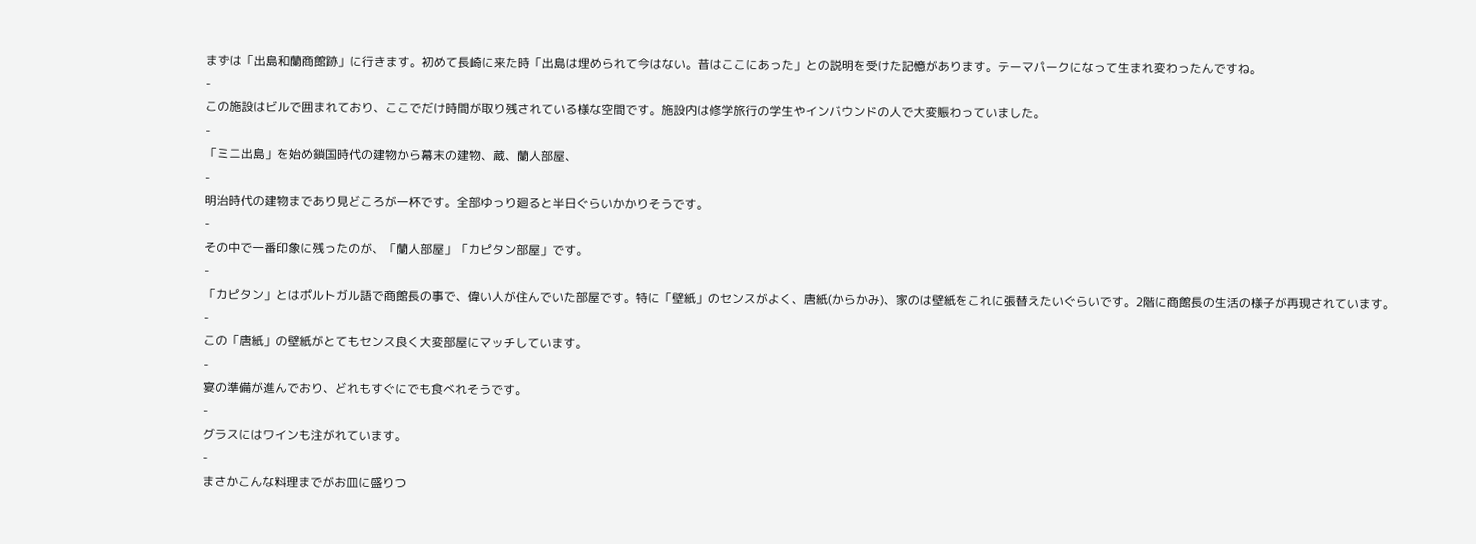まずは「出島和蘭商館跡」に行きます。初めて長崎に来た時「出島は埋められて今はない。昔はここにあった」との説明を受けた記憶があります。テーマパークになって生まれ変わったんですね。
-
この施設はビルで囲まれており、ここでだけ時間が取り残されている様な空間です。施設内は修学旅行の学生やインバウンドの人で大変賑わっていました。
-
「ミニ出島」を始め鎖国時代の建物から幕末の建物、蔵、蘭人部屋、
-
明治時代の建物まであり見どころが一杯です。全部ゆっり廻ると半日ぐらいかかりそうです。
-
その中で一番印象に残ったのが、「蘭人部屋」「カピタン部屋」です。
-
「カピタン」とはポルトガル語で商館長の事で、偉い人が住んでいた部屋です。特に「壁紙」のセンスがよく、唐紙(からかみ)、家のは壁紙をこれに張替えたいぐらいです。2階に商館長の生活の様子が再現されています。
-
この「唐紙」の壁紙がとてもセンス良く大変部屋にマッチしています。
-
宴の準備が進んでおり、どれもすぐにでも食べれそうです。
-
グラスにはワインも注がれています。
-
まさかこんな料理までがお皿に盛りつ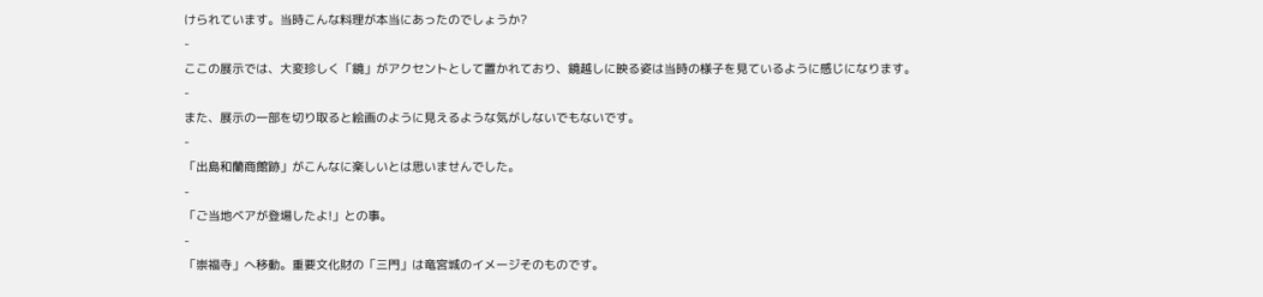けられています。当時こんな料理が本当にあったのでしょうか?
-
ここの展示では、大変珍しく「鏡」がアクセントとして置かれており、鏡越しに映る姿は当時の様子を見ているように感じになります。
-
また、展示の一部を切り取ると絵画のように見えるような気がしないでもないです。
-
「出島和蘭商館跡」がこんなに楽しいとは思いませんでした。
-
「ご当地ベアが登場したよ!」との事。
-
「崇福寺」へ移動。重要文化財の「三門」は竜宮城のイメージそのものです。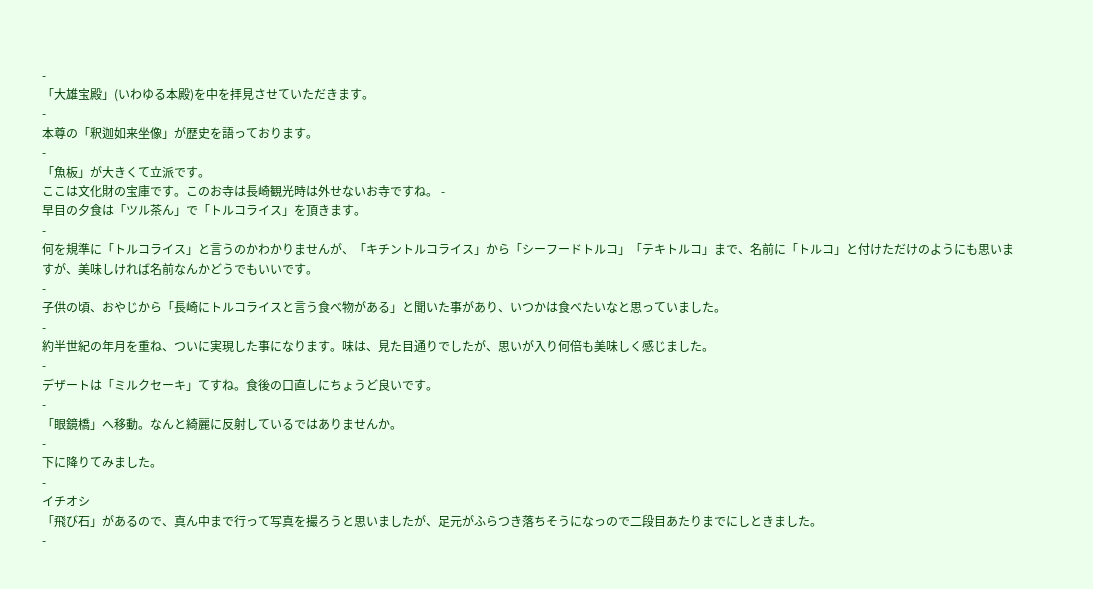-
「大雄宝殿」(いわゆる本殿)を中を拝見させていただきます。
-
本尊の「釈迦如来坐像」が歴史を語っております。
-
「魚板」が大きくて立派です。
ここは文化財の宝庫です。このお寺は長崎観光時は外せないお寺ですね。 -
早目の夕食は「ツル茶ん」で「トルコライス」を頂きます。
-
何を規準に「トルコライス」と言うのかわかりませんが、「キチントルコライス」から「シーフードトルコ」「テキトルコ」まで、名前に「トルコ」と付けただけのようにも思いますが、美味しければ名前なんかどうでもいいです。
-
子供の頃、おやじから「長崎にトルコライスと言う食べ物がある」と聞いた事があり、いつかは食べたいなと思っていました。
-
約半世紀の年月を重ね、ついに実現した事になります。味は、見た目通りでしたが、思いが入り何倍も美味しく感じました。
-
デザートは「ミルクセーキ」てすね。食後の口直しにちょうど良いです。
-
「眼鏡橋」へ移動。なんと綺麗に反射しているではありませんか。
-
下に降りてみました。
-
イチオシ
「飛び石」があるので、真ん中まで行って写真を撮ろうと思いましたが、足元がふらつき落ちそうになっので二段目あたりまでにしときました。
-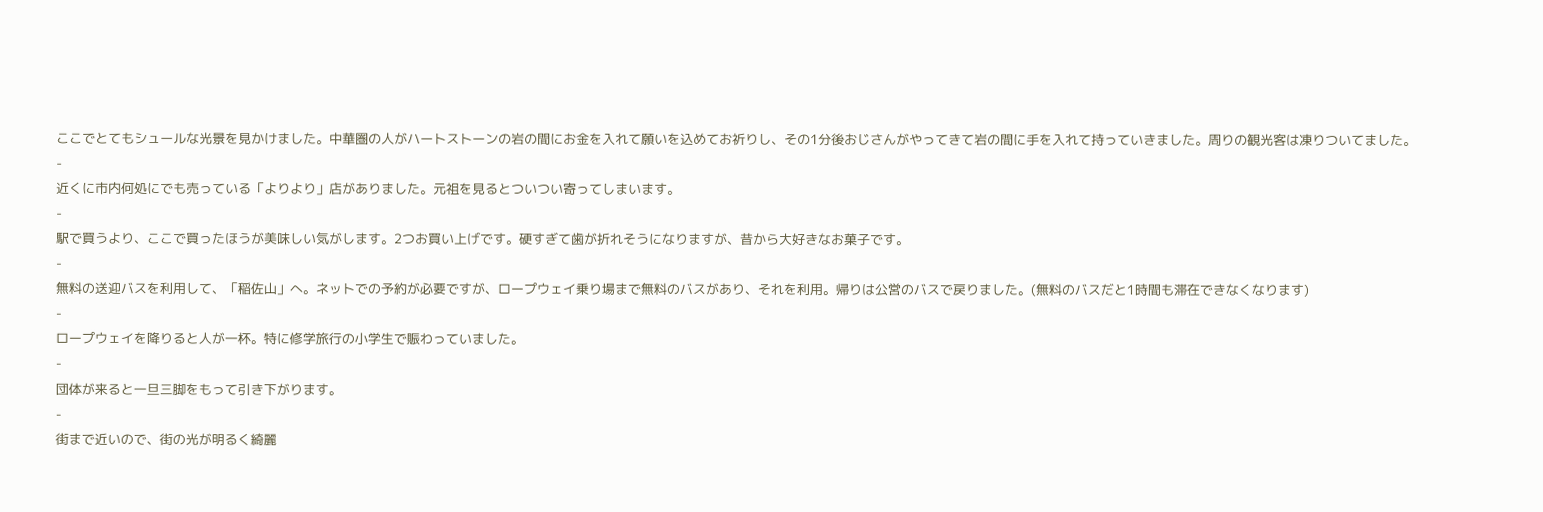ここでとてもシュールな光景を見かけました。中華圏の人がハートストーンの岩の間にお金を入れて願いを込めてお祈りし、その1分後おじさんがやってきて岩の間に手を入れて持っていきました。周りの観光客は凍りついてました。
-
近くに市内何処にでも売っている「よりより」店がありました。元祖を見るとついつい寄ってしまいます。
-
駅で買うより、ここで買ったほうが美味しい気がします。2つお買い上げです。硬すぎて歯が折れそうになりますが、昔から大好きなお菓子です。
-
無料の送迎バスを利用して、「稲佐山」へ。ネットでの予約が必要ですが、ロープウェイ乗り場まで無料のバスがあり、それを利用。帰りは公営のバスで戻りました。(無料のバスだと1時間も滞在できなくなります)
-
ロープウェイを降りると人が一杯。特に修学旅行の小学生で賑わっていました。
-
団体が来ると一旦三脚をもって引き下がります。
-
街まで近いので、街の光が明るく綺麗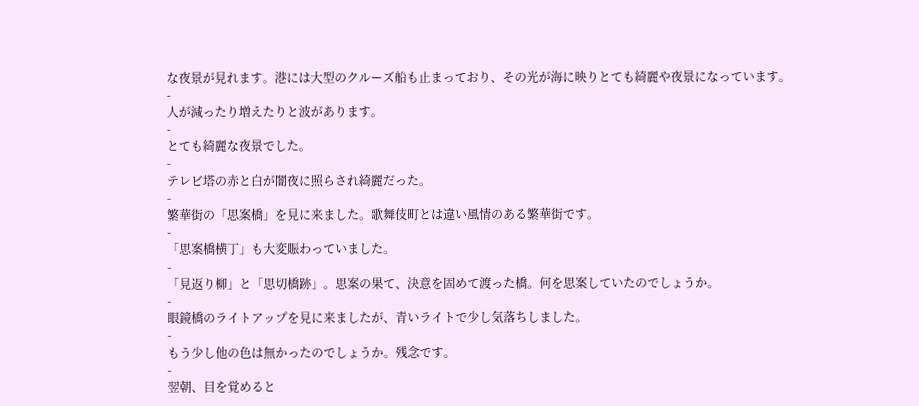な夜景が見れます。港には大型のクルーズ船も止まっており、その光が海に映りとても綺麗や夜景になっています。
-
人が減ったり増えたりと波があります。
-
とても綺麗な夜景でした。
-
テレビ塔の赤と白が闇夜に照らされ綺麗だった。
-
繁華街の「思案橋」を見に来ました。歌舞伎町とは違い風情のある繁華街です。
-
「思案橋横丁」も大変賑わっていました。
-
「見返り柳」と「思切橋跡」。思案の果て、決意を固めて渡った橋。何を思案していたのでしょうか。
-
眼鏡橋のライトアップを見に来ましたが、青いライトで少し気落ちしました。
-
もう少し他の色は無かったのでしょうか。残念です。
-
翌朝、目を覚めると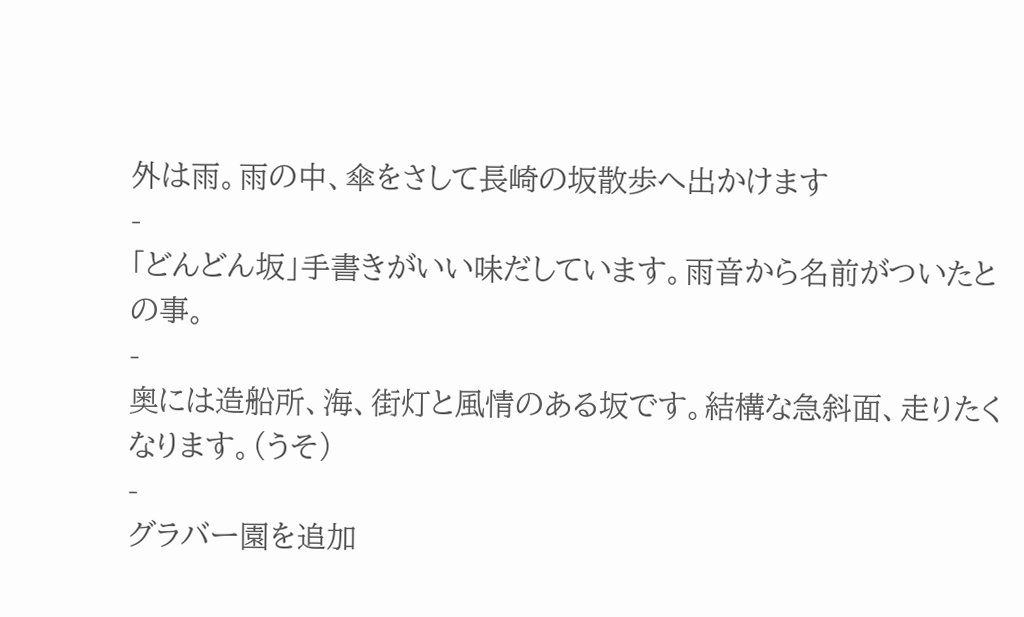外は雨。雨の中、傘をさして長崎の坂散歩へ出かけます
-
「どんどん坂」手書きがいい味だしています。雨音から名前がついたとの事。
-
奥には造船所、海、街灯と風情のある坂です。結構な急斜面、走りたくなります。(うそ)
-
グラバー園を追加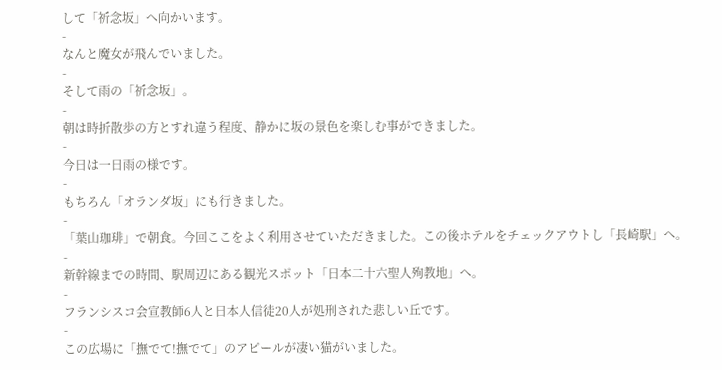して「祈念坂」へ向かいます。
-
なんと魔女が飛んでいました。
-
そして雨の「祈念坂」。
-
朝は時折散歩の方とすれ違う程度、静かに坂の景色を楽しむ事ができました。
-
今日は一日雨の様です。
-
もちろん「オランダ坂」にも行きました。
-
「葉山珈琲」で朝食。今回ここをよく利用させていただきました。この後ホテルをチェックアウトし「長崎駅」へ。
-
新幹線までの時間、駅周辺にある観光スポット「日本二十六聖人殉教地」へ。
-
フランシスコ会宣教師6人と日本人信徒20人が処刑された悲しい丘です。
-
この広場に「撫でて!撫でて」のアピールが凄い猫がいました。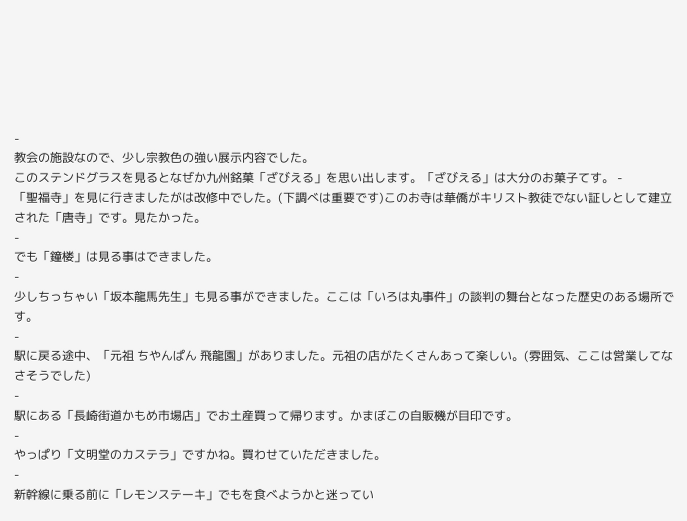-
教会の施設なので、少し宗教色の強い展示内容でした。
このステンドグラスを見るとなぜか九州銘菓「ざびえる」を思い出します。「ざびえる」は大分のお菓子てす。 -
「聖福寺」を見に行きましたがは改修中でした。(下調べは重要です)このお寺は華僑がキリスト教徒でない証しとして建立された「唐寺」です。見たかった。
-
でも「鐘楼」は見る事はできました。
-
少しちっちゃい「坂本龍馬先生」も見る事ができました。ここは「いろは丸事件」の談判の舞台となった歴史のある場所です。
-
駅に戻る途中、「元祖 ちやんぱん 飛龍園」がありました。元祖の店がたくさんあって楽しい。(雰囲気、ここは営業してなさそうでした)
-
駅にある「長崎街道かもめ市場店」でお土産買って帰ります。かまぼこの自販機が目印です。
-
やっぱり「文明堂のカステラ」ですかね。買わせていただきました。
-
新幹線に乗る前に「レモンステーキ」でもを食べようかと迷ってい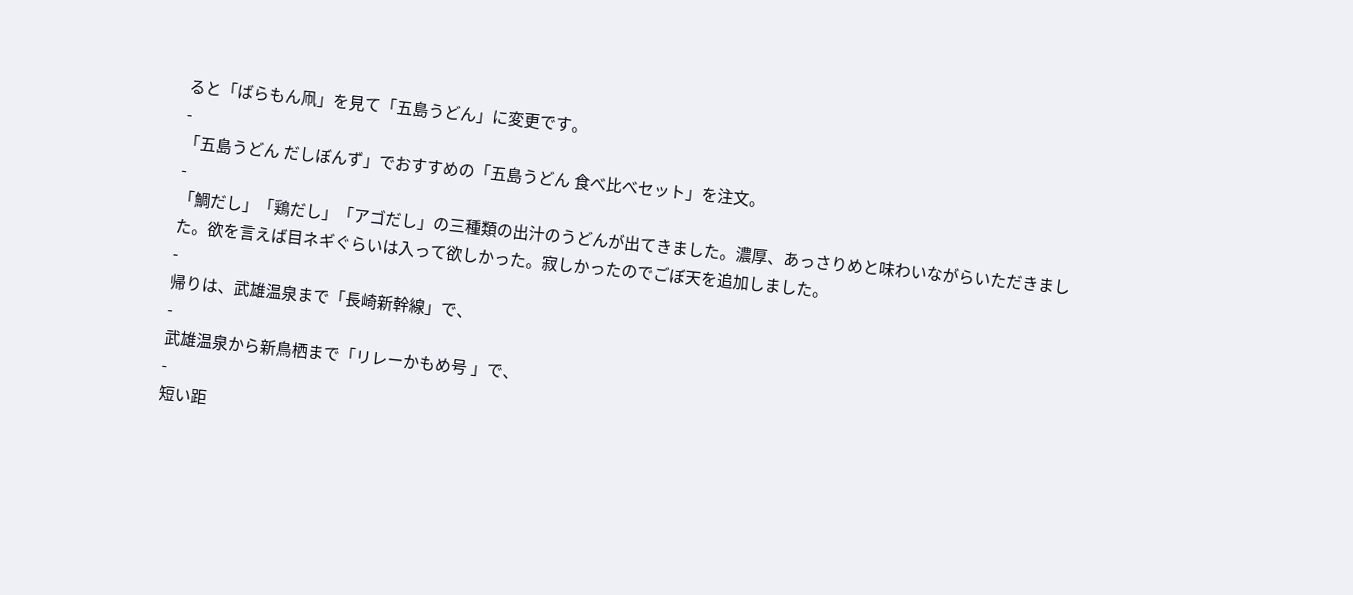ると「ばらもん凧」を見て「五島うどん」に変更です。
-
「五島うどん だしぼんず」でおすすめの「五島うどん 食べ比べセット」を注文。
-
「鯛だし」「鶏だし」「アゴだし」の三種類の出汁のうどんが出てきました。濃厚、あっさりめと味わいながらいただきました。欲を言えば目ネギぐらいは入って欲しかった。寂しかったのでごぼ天を追加しました。
-
帰りは、武雄温泉まで「長崎新幹線」で、
-
武雄温泉から新鳥栖まで「リレーかもめ号 」で、
-
短い距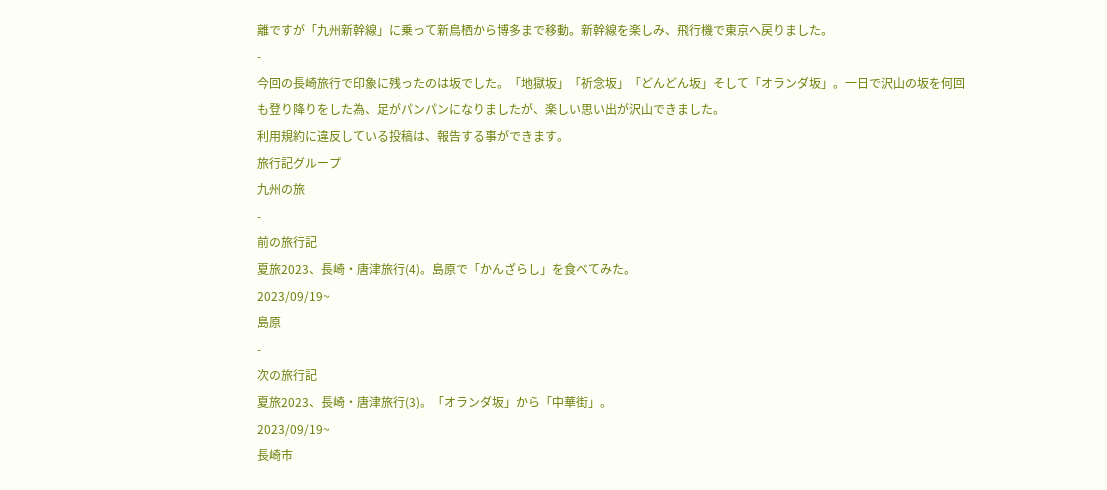離ですが「九州新幹線」に乗って新鳥栖から博多まで移動。新幹線を楽しみ、飛行機で東京へ戻りました。
-
今回の長崎旅行で印象に残ったのは坂でした。「地獄坂」「祈念坂」「どんどん坂」そして「オランダ坂」。一日で沢山の坂を何回も登り降りをした為、足がパンパンになりましたが、楽しい思い出が沢山できました。
利用規約に違反している投稿は、報告する事ができます。
旅行記グループ
九州の旅
-
前の旅行記
夏旅2023、長崎・唐津旅行(4)。島原で「かんざらし」を食べてみた。
2023/09/19~
島原
-
次の旅行記
夏旅2023、長崎・唐津旅行(3)。「オランダ坂」から「中華街」。
2023/09/19~
長崎市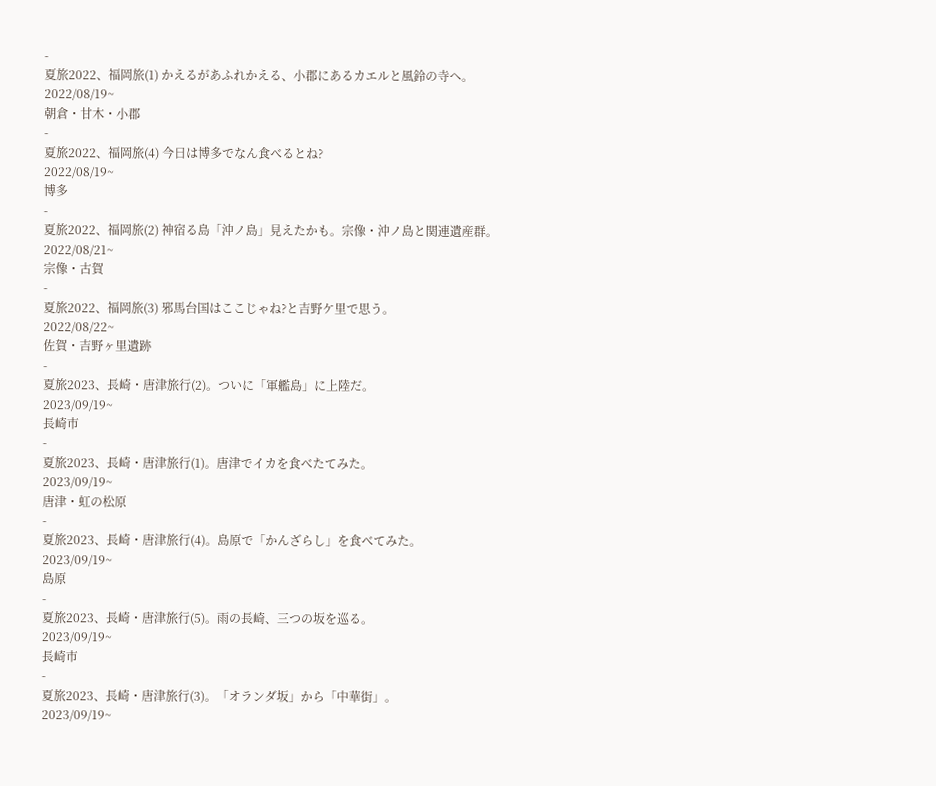-
夏旅2022、福岡旅(1) かえるがあふれかえる、小郡にあるカエルと風鈴の寺へ。
2022/08/19~
朝倉・甘木・小郡
-
夏旅2022、福岡旅(4) 今日は博多でなん食べるとね?
2022/08/19~
博多
-
夏旅2022、福岡旅(2) 神宿る島「沖ノ島」見えたかも。宗像・沖ノ島と関連遺産群。
2022/08/21~
宗像・古賀
-
夏旅2022、福岡旅(3) 邪馬台国はここじゃね?と吉野ケ里で思う。
2022/08/22~
佐賀・吉野ヶ里遺跡
-
夏旅2023、長崎・唐津旅行(2)。ついに「軍艦島」に上陸だ。
2023/09/19~
長崎市
-
夏旅2023、長崎・唐津旅行(1)。唐津でイカを食べたてみた。
2023/09/19~
唐津・虹の松原
-
夏旅2023、長崎・唐津旅行(4)。島原で「かんざらし」を食べてみた。
2023/09/19~
島原
-
夏旅2023、長崎・唐津旅行(5)。雨の長崎、三つの坂を巡る。
2023/09/19~
長崎市
-
夏旅2023、長崎・唐津旅行(3)。「オランダ坂」から「中華街」。
2023/09/19~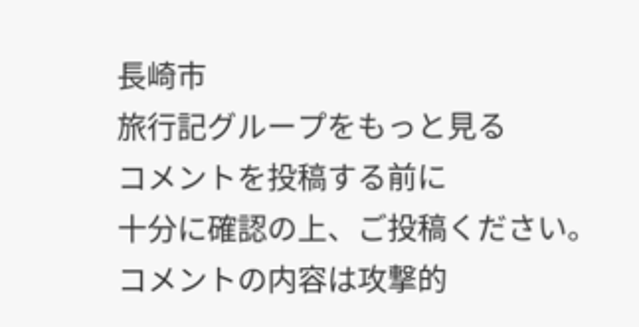長崎市
旅行記グループをもっと見る
コメントを投稿する前に
十分に確認の上、ご投稿ください。 コメントの内容は攻撃的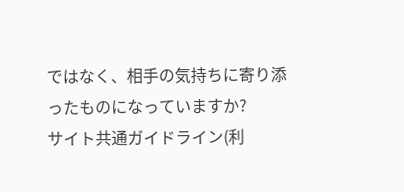ではなく、相手の気持ちに寄り添ったものになっていますか?
サイト共通ガイドライン(利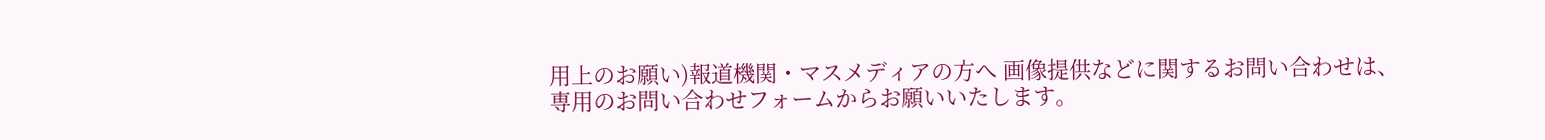用上のお願い)報道機関・マスメディアの方へ 画像提供などに関するお問い合わせは、専用のお問い合わせフォームからお願いいたします。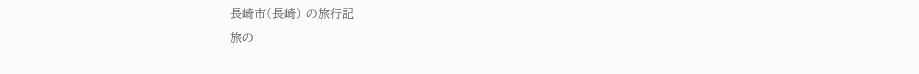長崎市(長崎) の旅行記
旅の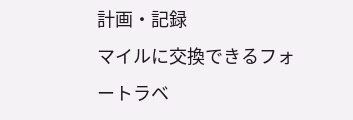計画・記録
マイルに交換できるフォートラベ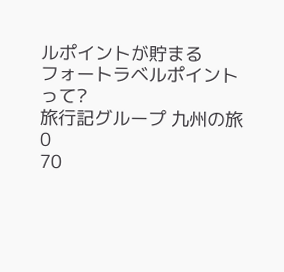ルポイントが貯まる
フォートラベルポイントって?
旅行記グループ 九州の旅
0
70